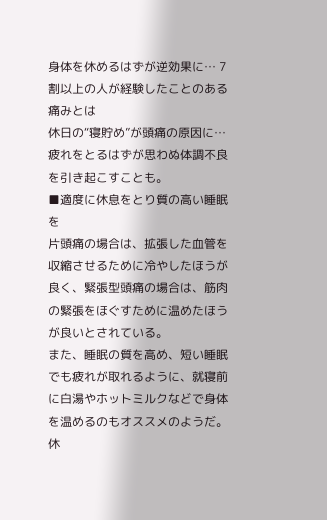身体を休めるはずが逆効果に… 7割以上の人が経験したことのある痛みとは
休日の“寝貯め”が頭痛の原因に…疲れをとるはずが思わぬ体調不良を引き起こすことも。
■適度に休息をとり質の高い睡眠を
片頭痛の場合は、拡張した血管を収縮させるために冷やしたほうが良く、緊張型頭痛の場合は、筋肉の緊張をほぐすために温めたほうが良いとされている。
また、睡眠の質を高め、短い睡眠でも疲れが取れるように、就寝前に白湯やホットミルクなどで身体を温めるのもオススメのようだ。
休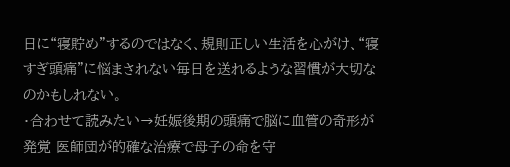日に“寝貯め”するのではなく、規則正しい生活を心がけ、“寝すぎ頭痛”に悩まされない毎日を送れるような習慣が大切なのかもしれない。
・合わせて読みたい→妊娠後期の頭痛で脳に血管の奇形が発覚 医師団が的確な治療で母子の命を守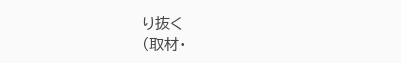り抜く
(取材・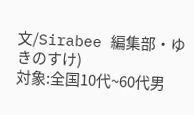文/Sirabee 編集部・ゆきのすけ)
対象:全国10代~60代男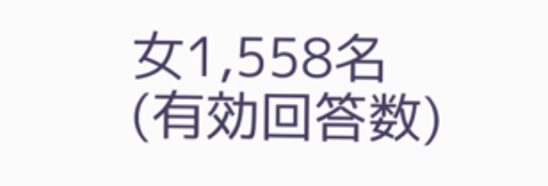女1,558名 (有効回答数)